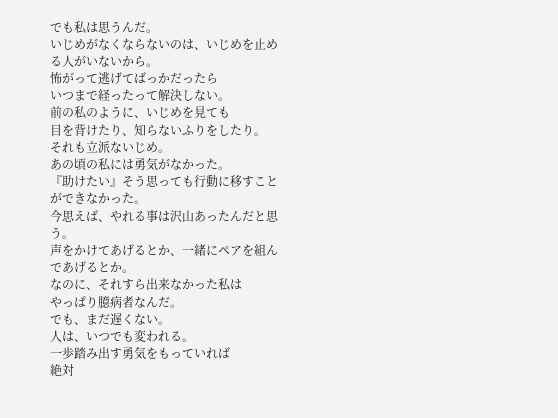でも私は思うんだ。
いじめがなくならないのは、いじめを止める人がいないから。
怖がって逃げてばっかだったら
いつまで経ったって解決しない。
前の私のように、いじめを見ても
目を背けたり、知らないふりをしたり。
それも立派ないじめ。
あの頃の私には勇気がなかった。
『助けたい』そう思っても行動に移すことができなかった。
今思えば、やれる事は沢山あったんだと思う。
声をかけてあげるとか、一緒にペアを組んであげるとか。
なのに、それすら出来なかった私は
やっぱり臆病者なんだ。
でも、まだ遅くない。
人は、いつでも変われる。
一歩踏み出す勇気をもっていれば
絶対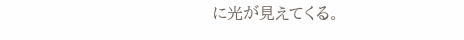に光が見えてくる。